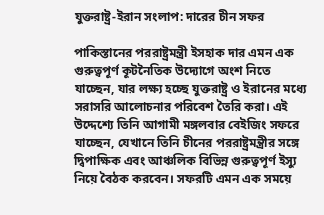যুক্তরাষ্ট্র-ইরান সংলাপ: দারের চীন সফর

পাকিস্তানের পররাষ্ট্রমন্ত্রী ইসহাক দার এমন এক গুরুত্বপূর্ণ কূটনৈতিক উদ্যোগে অংশ নিতে যাচ্ছেন, যার লক্ষ্য হচ্ছে যুক্তরাষ্ট্র ও ইরানের মধ্যে সরাসরি আলোচনার পরিবেশ তৈরি করা। এই উদ্দেশ্যে তিনি আগামী মঙ্গলবার বেইজিং সফরে যাচ্ছেন, যেখানে তিনি চীনের পররাষ্ট্রমন্ত্রীর সঙ্গে দ্বিপাক্ষিক এবং আঞ্চলিক বিভিন্ন গুরুত্বপূর্ণ ইস্যু নিয়ে বৈঠক করবেন। সফরটি এমন এক সময়ে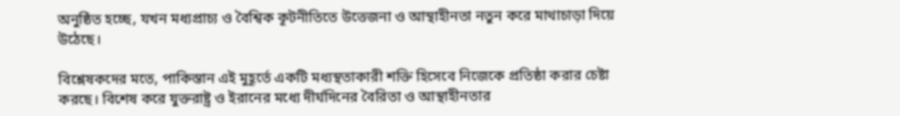অনুষ্ঠিত হচ্ছে, যখন মধ্যপ্রাচ্য ও বৈশ্বিক কূটনীতিতে উত্তেজনা ও আস্থাহীনতা নতুন করে মাথাচাড়া দিয়ে উঠেছে।

বিশ্লেষকদের মতে, পাকিস্তান এই মুহূর্তে একটি মধ্যস্থতাকারী শক্তি হিসেবে নিজেকে প্রতিষ্ঠা করার চেষ্টা করছে। বিশেষ করে যুক্তরাষ্ট্র ও ইরানের মধ্যে দীর্ঘদিনের বৈরিতা ও আস্থাহীনতার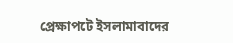প্রেক্ষাপটে ইসলামাবাদের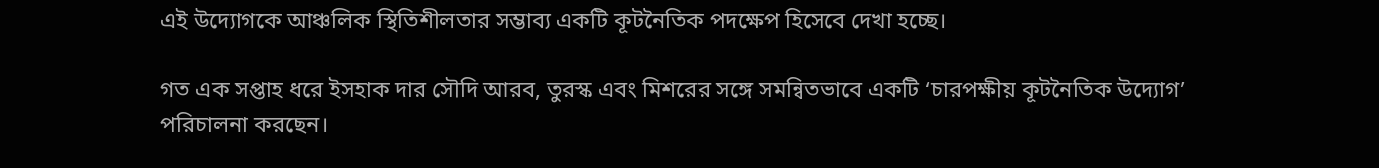এই উদ্যোগকে আঞ্চলিক স্থিতিশীলতার সম্ভাব্য একটি কূটনৈতিক পদক্ষেপ হিসেবে দেখা হচ্ছে।

গত এক সপ্তাহ ধরে ইসহাক দার সৌদি আরব, তুরস্ক এবং মিশরের সঙ্গে সমন্বিতভাবে একটি ‘চারপক্ষীয় কূটনৈতিক উদ্যোগ’ পরিচালনা করছেন।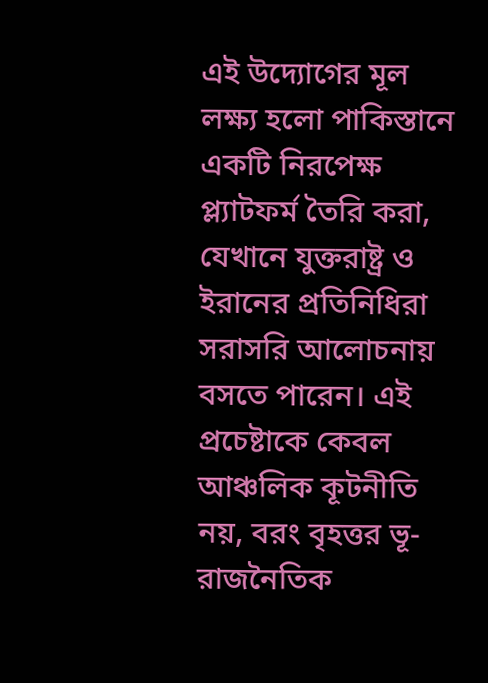এই উদ্যোগের মূল লক্ষ্য হলো পাকিস্তানে একটি নিরপেক্ষ প্ল্যাটফর্ম তৈরি করা, যেখানে যুক্তরাষ্ট্র ও ইরানের প্রতিনিধিরা সরাসরি আলোচনায় বসতে পারেন। এই প্রচেষ্টাকে কেবল আঞ্চলিক কূটনীতি নয়, বরং বৃহত্তর ভূ-রাজনৈতিক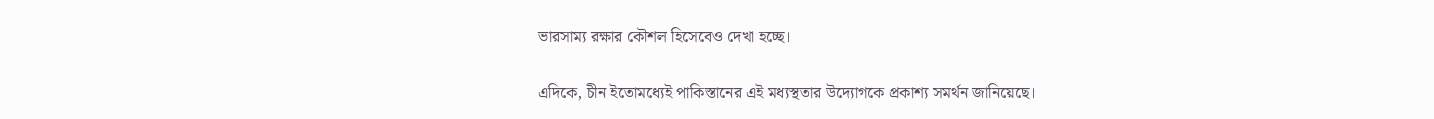ভারসাম্য রক্ষার কৌশল হিসেবেও দেখা হচ্ছে।

এদিকে, চীন ইতোমধ্যেই পাকিস্তানের এই মধ্যস্থতার উদ্যোগকে প্রকাশ্য সমর্থন জানিয়েছে।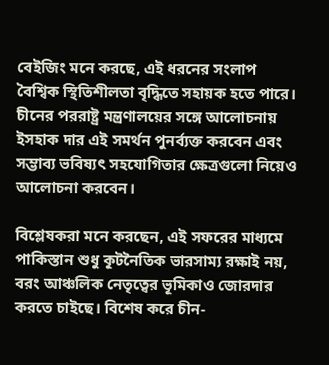বেইজিং মনে করছে, এই ধরনের সংলাপ বৈশ্বিক স্থিতিশীলতা বৃদ্ধিতে সহায়ক হতে পারে। চীনের পররাষ্ট্র মন্ত্রণালয়ের সঙ্গে আলোচনায় ইসহাক দার এই সমর্থন পুনর্ব্যক্ত করবেন এবং সম্ভাব্য ভবিষ্যৎ সহযোগিতার ক্ষেত্রগুলো নিয়েও আলোচনা করবেন।

বিশ্লেষকরা মনে করছেন, এই সফরের মাধ্যমে পাকিস্তান শুধু কূটনৈতিক ভারসাম্য রক্ষাই নয়, বরং আঞ্চলিক নেতৃত্বের ভূমিকাও জোরদার করতে চাইছে। বিশেষ করে চীন-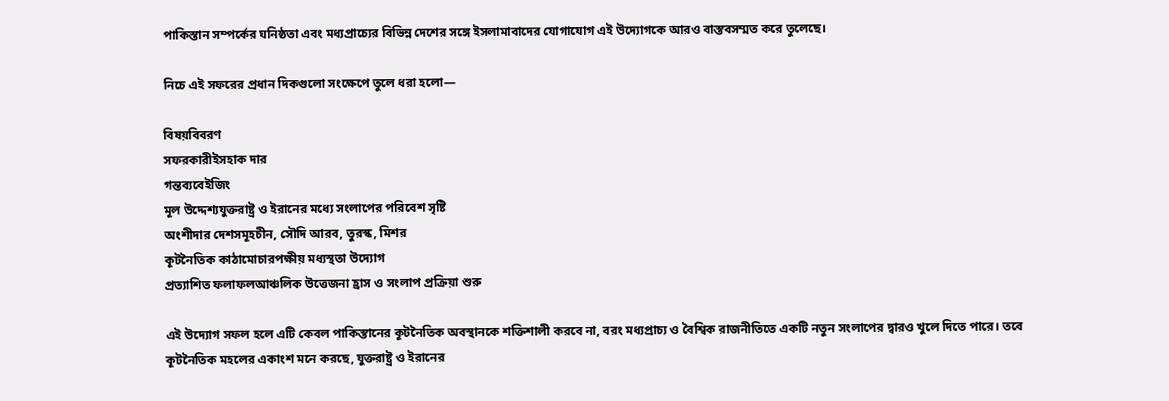পাকিস্তান সম্পর্কের ঘনিষ্ঠতা এবং মধ্যপ্রাচ্যের বিভিন্ন দেশের সঙ্গে ইসলামাবাদের যোগাযোগ এই উদ্যোগকে আরও বাস্তবসম্মত করে তুলেছে।

নিচে এই সফরের প্রধান দিকগুলো সংক্ষেপে তুলে ধরা হলো—

বিষয়বিবরণ
সফরকারীইসহাক দার
গন্তব্যবেইজিং
মূল উদ্দেশ্যযুক্তরাষ্ট্র ও ইরানের মধ্যে সংলাপের পরিবেশ সৃষ্টি
অংশীদার দেশসমূহচীন, সৌদি আরব, তুরস্ক, মিশর
কূটনৈতিক কাঠামোচারপক্ষীয় মধ্যস্থতা উদ্যোগ
প্রত্যাশিত ফলাফলআঞ্চলিক উত্তেজনা হ্রাস ও সংলাপ প্রক্রিয়া শুরু

এই উদ্যোগ সফল হলে এটি কেবল পাকিস্তানের কূটনৈতিক অবস্থানকে শক্তিশালী করবে না, বরং মধ্যপ্রাচ্য ও বৈশ্বিক রাজনীতিতে একটি নতুন সংলাপের দ্বারও খুলে দিতে পারে। তবে কূটনৈতিক মহলের একাংশ মনে করছে, যুক্তরাষ্ট্র ও ইরানের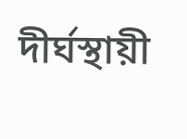দীর্ঘস্থায়ী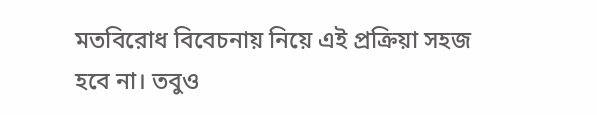মতবিরোধ বিবেচনায় নিয়ে এই প্রক্রিয়া সহজ হবে না। তবুও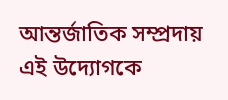আন্তর্জাতিক সম্প্রদায় এই উদ্যোগকে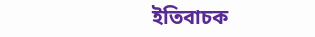ইতিবাচক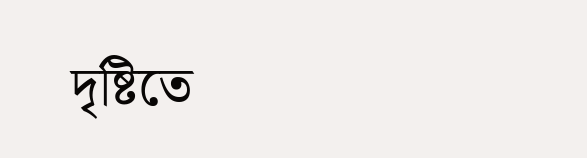দৃষ্টিতে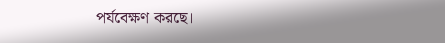পর্যবেক্ষণ করছে।